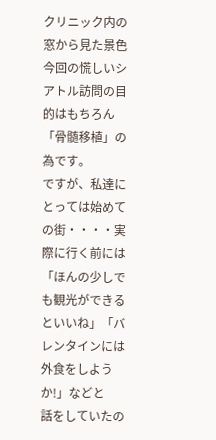クリニック内の窓から見た景色
今回の慌しいシアトル訪問の目的はもちろん「骨髄移植」の為です。
ですが、私達にとっては始めての街・・・・実際に行く前には「ほんの少しでも観光ができるといいね」「バレンタインには外食をしようか!」などと
話をしていたの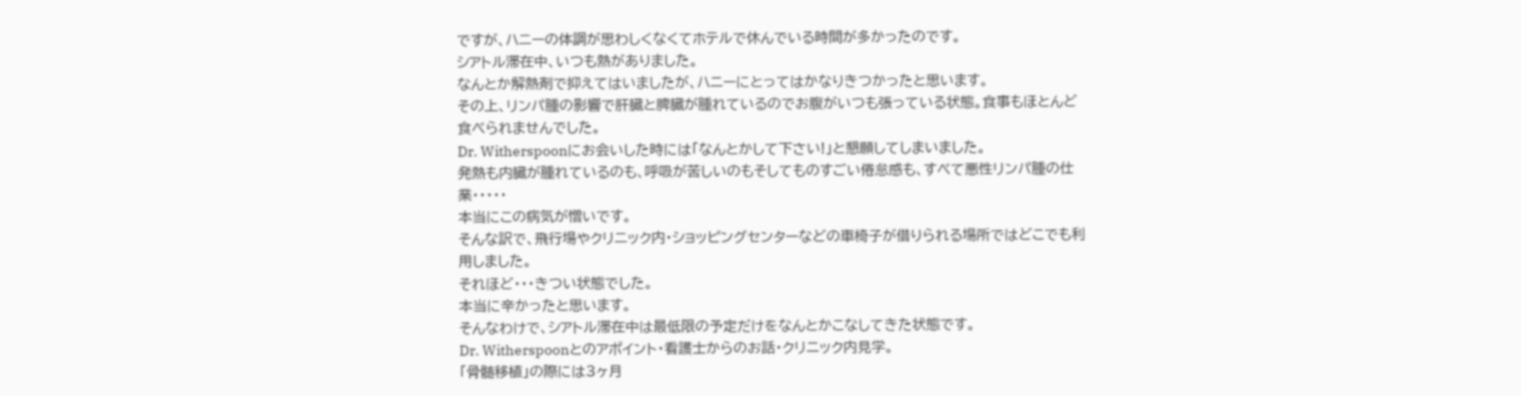ですが、ハニーの体調が思わしくなくてホテルで休んでいる時間が多かったのです。
シアトル滞在中、いつも熱がありました。
なんとか解熱剤で抑えてはいましたが、ハニーにとってはかなりきつかったと思います。
その上、リンパ腫の影響で肝臓と脾臓が腫れているのでお腹がいつも張っている状態。食事もほとんど食べられませんでした。
Dr. Witherspoonにお会いした時には「なんとかして下さい!」と懇願してしまいました。
発熱も内臓が腫れているのも、呼吸が苦しいのもそしてものすごい倦怠感も、すべて悪性リンパ腫の仕業・・・・・
本当にこの病気が憎いです。
そんな訳で、飛行場やクリニック内・ショッピングセンターなどの車椅子が借りられる場所ではどこでも利用しました。
それほど・・・きつい状態でした。
本当に辛かったと思います。
そんなわけで、シアトル滞在中は最低限の予定だけをなんとかこなしてきた状態です。
Dr. Witherspoonとのアポイント・看護士からのお話・クリニック内見学。
「骨髄移植」の際には3ヶ月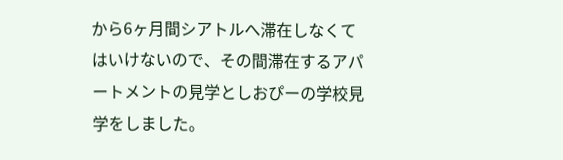から6ヶ月間シアトルへ滞在しなくてはいけないので、その間滞在するアパートメントの見学としおぴーの学校見学をしました。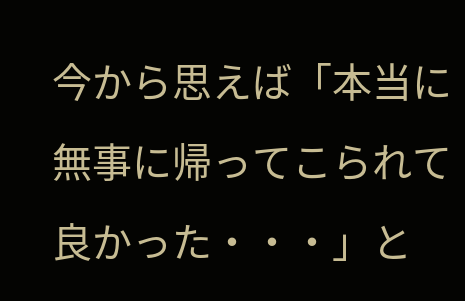今から思えば「本当に無事に帰ってこられて良かった・・・」と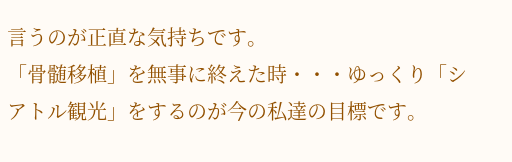言うのが正直な気持ちです。
「骨髄移植」を無事に終えた時・・・ゆっくり「シアトル観光」をするのが今の私達の目標です。